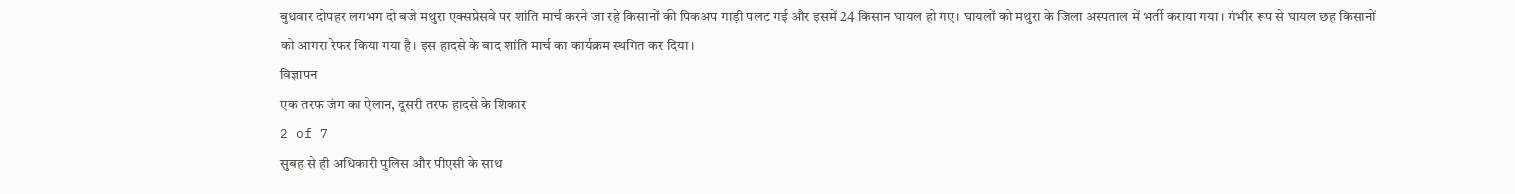बुधवार दोपहर लगभग दो बजे मथुरा एक्सप्रेसवे पर शांति मार्च करने जा रहे किसानों की पिकअप गाड़ी पलट गई और इसमें 24 किसान घायल हो गए। घायलों को मथुरा के जिला अस्पताल में भर्ती कराया गया। गंभीर रूप से घायल छह किसानों को आगरा रेफर किया गया है। इस हादसे के बाद शांति मार्च का कार्यक्रम स्थगित कर दिया।
विज्ञापन
एक तरफ जंग का ऐलान, दूसरी तरफ हादसे के शिकार
2 of 7
सुबह से ही अधिकारी पुलिस और पीएसी के साथ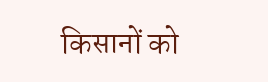किसानों को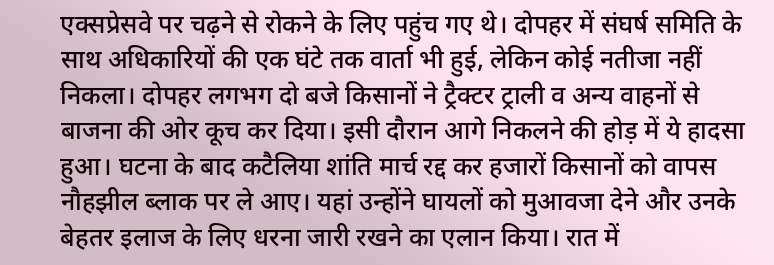एक्सप्रेसवे पर चढ़ने से रोकने के लिए पहुंच गए थे। दोपहर में संघर्ष समिति के साथ अधिकारियों की एक घंटे तक वार्ता भी हुई, लेकिन कोई नतीजा नहीं निकला। दोपहर लगभग दो बजे किसानों ने ट्रैक्टर ट्राली व अन्य वाहनों से बाजना की ओर कूच कर दिया। इसी दौरान आगे निकलने की होड़ में ये हादसा हुआ। घटना के बाद कटैलिया शांति मार्च रद्द कर हजारों किसानों को वापस नौहझील ब्लाक पर ले आए। यहां उन्होंने घायलों को मुआवजा देने और उनके बेहतर इलाज के लिए धरना जारी रखने का एलान किया। रात में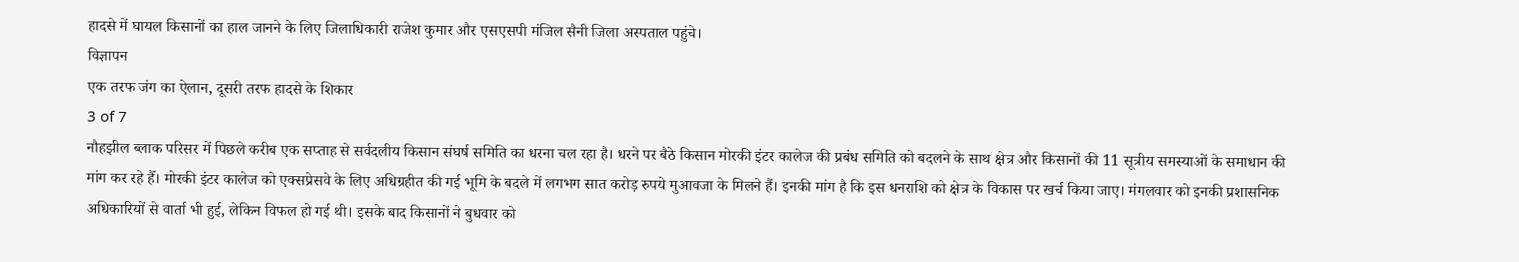हादसे में घायल किसानों का हाल जानने के लिए जिलाधिकारी राजेश कुमार और एसएसपी मंजिल सैनी जिला अस्पताल पहुंचे।
विज्ञापन
एक तरफ जंग का ऐलान, दूसरी तरफ हादसे के शिकार
3 of 7
नौहझील ब्लाक परिसर में पिछले करीब एक सप्ताह से सर्वदलीय किसान संघर्ष समिति का धरना चल रहा है। धरने पर बैठे किसान मोरकी इंटर कालेज की प्रबंध समिति को बदलने के साथ क्षेत्र और किसानों की 11 सूत्रीय समस्याओं के समाधान की मांग कर रहे हैँ। मोरकी इंटर कालेज को एक्सप्रेसवे के लिए अधिग्रहीत की गई भूमि के बदले में लगभग सात करोड़ रुपये मुआवजा के मिलने हैं। इनकी मांग है कि इस धनराशि को क्षेत्र के विकास पर खर्च किया जाए। मंगलवार को इनकी प्रशासनिक अधिकारियों से वार्ता भी हुई, लेकिन विफल हो गई थी। इसके बाद किसानों ने बुधवार को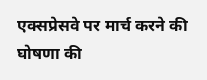एक्सप्रेसवे पर मार्च करने की घोषणा की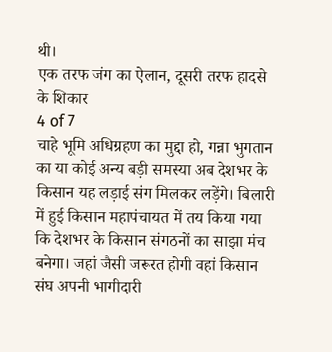थी।
एक तरफ जंग का ऐलान, दूसरी तरफ हादसे के शिकार
4 of 7
चाहे भूमि अधिग्रहण का मुद्दा हो, गन्ना भुगतान का या कोई अन्य बड़ी समस्या अब देशभर के किसान यह लड़ाई संग मिलकर लड़ेंगे। बिलारी में हुई किसान महापंचायत में तय किया गया कि देशभर के किसान संगठनों का साझा मंच बनेगा। जहां जैसी जरूरत होगी वहां किसान संघ अपनी भागीदारी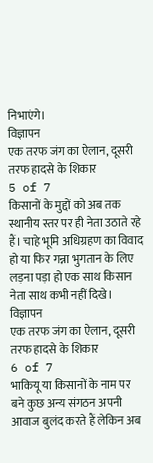निभाएंगे।
विज्ञापन
एक तरफ जंग का ऐलान, दूसरी तरफ हादसे के शिकार
5 of 7
किसानों के मुद्दों को अब तक स्थानीय स्तर पर ही नेता उठाते रहे हैं। चाहे भूमि अधिग्रहण का विवाद हो या फिर गन्ना भुगतान के लिए लड़ना पड़ा हो एक साथ किसान नेता साथ कभी नहीं दिखे।
विज्ञापन
एक तरफ जंग का ऐलान, दूसरी तरफ हादसे के शिकार
6 of 7
भाकियू या किसानों के नाम पर बने कुछ अन्य संगठन अपनी आवाज बुलंद करते हैं लेकिन अब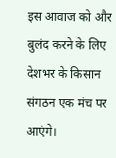इस आवाज को और बुलंद करने के लिए देशभर के किसान संगठन एक मंच पर आएंगे।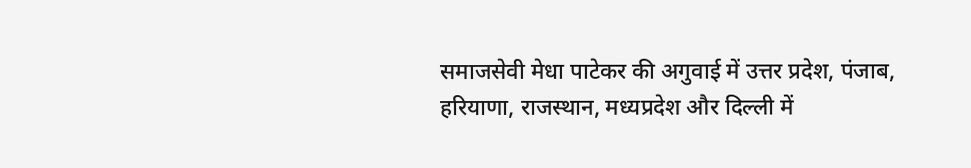समाजसेवी मेधा पाटेकर की अगुवाई में उत्तर प्रदेश, पंजाब, हरियाणा, राजस्थान, मध्यप्रदेश और दिल्ली में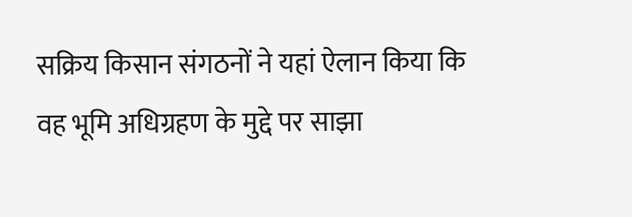सक्रिय किसान संगठनों ने यहां ऐलान किया कि वह भूमि अधिग्रहण के मुद्दे पर साझा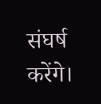संघर्ष करेंगे।